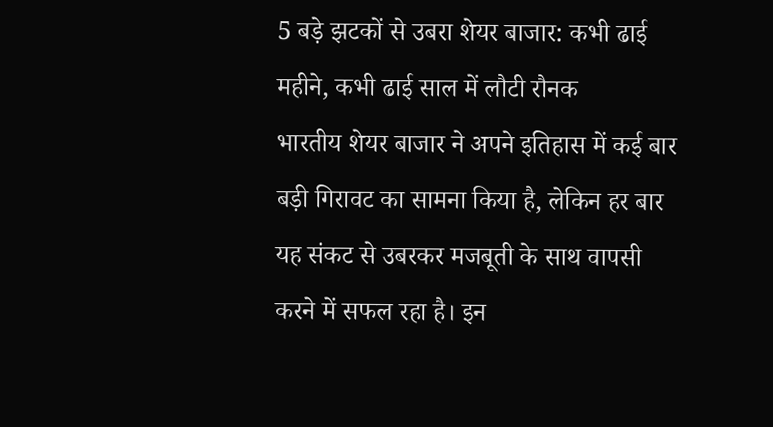5 बड़े झटकों से उबरा शेयर बाजार: कभी ढाई महीने, कभी ढाई साल में लौटी रौनक
भारतीय शेयर बाजार ने अपने इतिहास में कई बार बड़ी गिरावट का सामना किया है, लेकिन हर बार यह संकट से उबरकर मजबूती के साथ वापसी करने में सफल रहा है। इन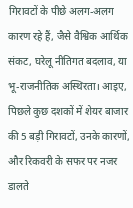गिरावटों के पीछे अलग-अलग कारण रहे हैं, जैसे वैश्विक आर्थिक संकट, घरेलू नीतिगत बदलाव, या भू-राजनीतिक अस्थिरता। आइए, पिछले कुछ दशकों में शेयर बाजार की 5 बड़ी गिरावटों, उनके कारणों, और रिकवरी के सफर पर नजर डालते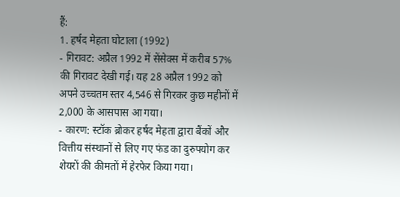हैं:
1. हर्षद मेहता घोटाला (1992)
- गिरावट: अप्रैल 1992 में सेंसेक्स में करीब 57% की गिरावट देखी गई। यह 28 अप्रैल 1992 को अपने उच्चतम स्तर 4,546 से गिरकर कुछ महीनों में 2,000 के आसपास आ गया।
- कारण: स्टॉक ब्रोकर हर्षद मेहता द्वारा बैंकों और वित्तीय संस्थानों से लिए गए फंड का दुरुपयोग कर शेयरों की कीमतों में हेरफेर किया गया।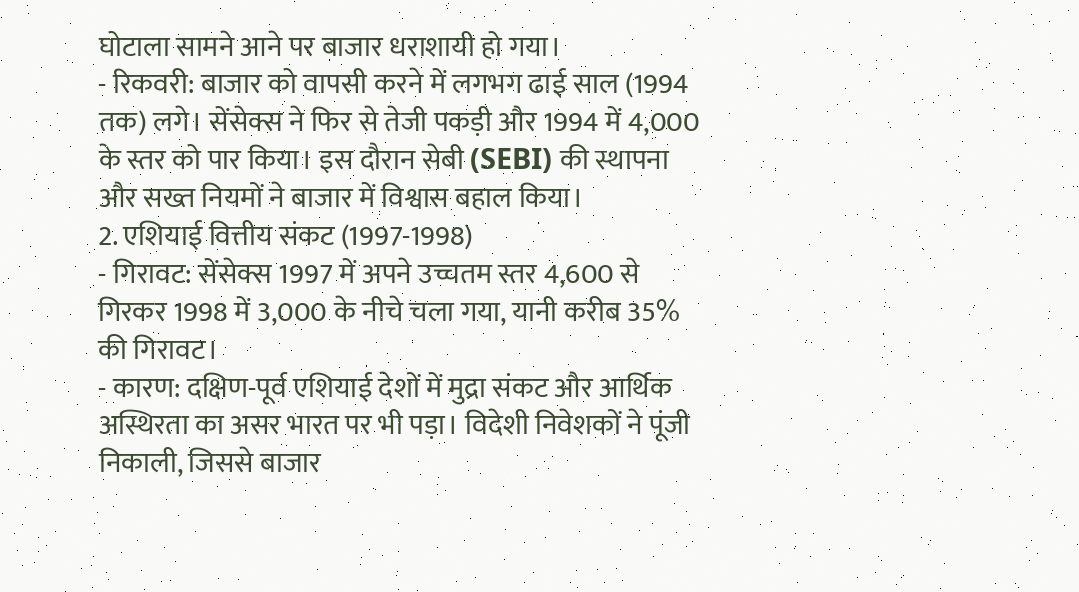घोटाला सामने आने पर बाजार धराशायी हो गया।
- रिकवरी: बाजार को वापसी करने में लगभग ढाई साल (1994 तक) लगे। सेंसेक्स ने फिर से तेजी पकड़ी और 1994 में 4,000 के स्तर को पार किया। इस दौरान सेबी (SEBI) की स्थापना और सख्त नियमों ने बाजार में विश्वास बहाल किया।
2. एशियाई वित्तीय संकट (1997-1998)
- गिरावट: सेंसेक्स 1997 में अपने उच्चतम स्तर 4,600 से गिरकर 1998 में 3,000 के नीचे चला गया, यानी करीब 35% की गिरावट।
- कारण: दक्षिण-पूर्व एशियाई देशों में मुद्रा संकट और आर्थिक अस्थिरता का असर भारत पर भी पड़ा। विदेशी निवेशकों ने पूंजी निकाली, जिससे बाजार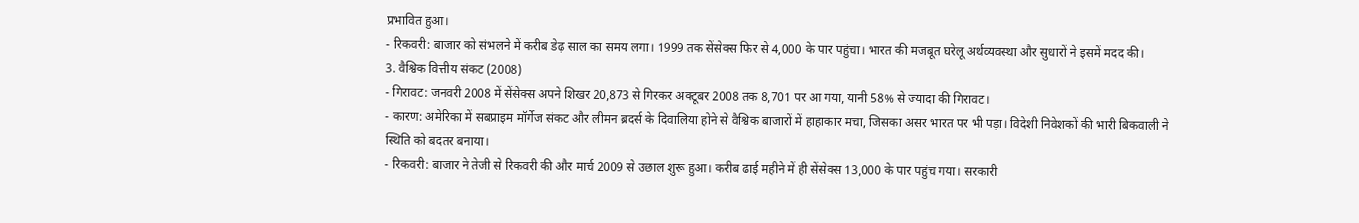प्रभावित हुआ।
- रिकवरी: बाजार को संभलने में करीब डेढ़ साल का समय लगा। 1999 तक सेंसेक्स फिर से 4,000 के पार पहुंचा। भारत की मजबूत घरेलू अर्थव्यवस्था और सुधारों ने इसमें मदद की।
3. वैश्विक वित्तीय संकट (2008)
- गिरावट: जनवरी 2008 में सेंसेक्स अपने शिखर 20,873 से गिरकर अक्टूबर 2008 तक 8,701 पर आ गया, यानी 58% से ज्यादा की गिरावट।
- कारण: अमेरिका में सबप्राइम मॉर्गेज संकट और लीमन ब्रदर्स के दिवालिया होने से वैश्विक बाजारों में हाहाकार मचा, जिसका असर भारत पर भी पड़ा। विदेशी निवेशकों की भारी बिकवाली ने स्थिति को बदतर बनाया।
- रिकवरी: बाजार ने तेजी से रिकवरी की और मार्च 2009 से उछाल शुरू हुआ। करीब ढाई महीने में ही सेंसेक्स 13,000 के पार पहुंच गया। सरकारी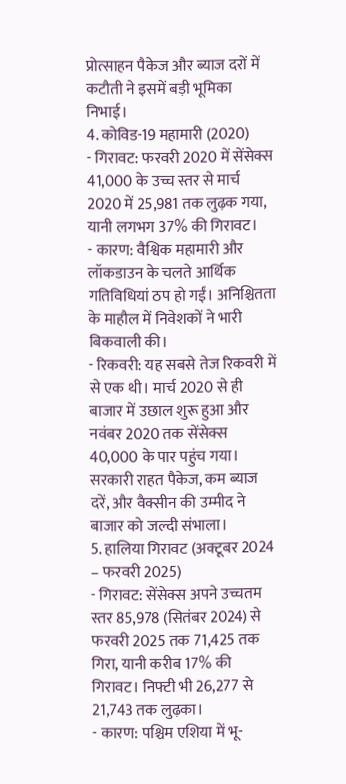प्रोत्साहन पैकेज और ब्याज दरों में कटौती ने इसमें बड़ी भूमिका निभाई।
4. कोविड-19 महामारी (2020)
- गिरावट: फरवरी 2020 में सेंसेक्स 41,000 के उच्च स्तर से मार्च 2020 में 25,981 तक लुढ़क गया, यानी लगभग 37% की गिरावट।
- कारण: वैश्विक महामारी और लॉकडाउन के चलते आर्थिक गतिविधियां ठप हो गईं। अनिश्चितता के माहौल में निवेशकों ने भारी बिकवाली की।
- रिकवरी: यह सबसे तेज रिकवरी में से एक थी। मार्च 2020 से ही बाजार में उछाल शुरू हुआ और नवंबर 2020 तक सेंसेक्स 40,000 के पार पहुंच गया। सरकारी राहत पैकेज, कम ब्याज दरें, और वैक्सीन की उम्मीद ने बाजार को जल्दी संभाला।
5. हालिया गिरावट (अक्टूबर 2024 – फरवरी 2025)
- गिरावट: सेंसेक्स अपने उच्चतम स्तर 85,978 (सितंबर 2024) से फरवरी 2025 तक 71,425 तक गिरा, यानी करीब 17% की गिरावट। निफ्टी भी 26,277 से 21,743 तक लुढ़का।
- कारण: पश्चिम एशिया में भू-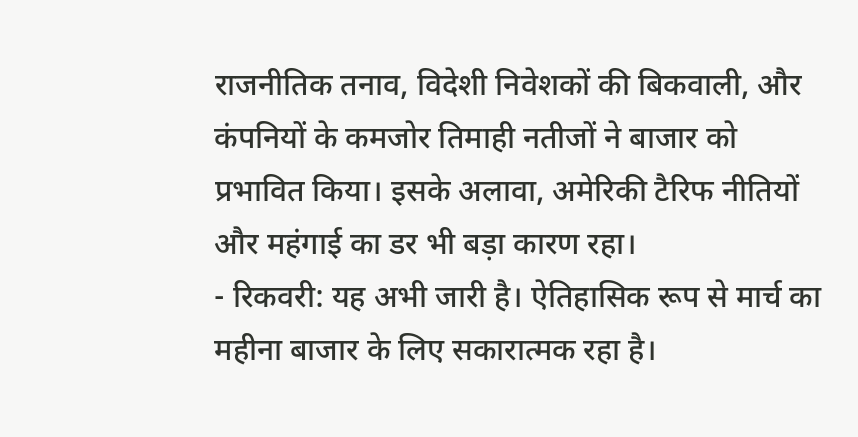राजनीतिक तनाव, विदेशी निवेशकों की बिकवाली, और कंपनियों के कमजोर तिमाही नतीजों ने बाजार को प्रभावित किया। इसके अलावा, अमेरिकी टैरिफ नीतियों और महंगाई का डर भी बड़ा कारण रहा।
- रिकवरी: यह अभी जारी है। ऐतिहासिक रूप से मार्च का महीना बाजार के लिए सकारात्मक रहा है।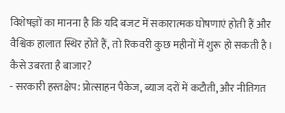विशेषज्ञों का मानना है कि यदि बजट में सकारात्मक घोषणाएं होती हैं और वैश्विक हालात स्थिर होते हैं, तो रिकवरी कुछ महीनों में शुरू हो सकती है।
कैसे उबरता है बाजार?
- सरकारी हस्तक्षेप: प्रोत्साहन पैकेज, ब्याज दरों में कटौती, और नीतिगत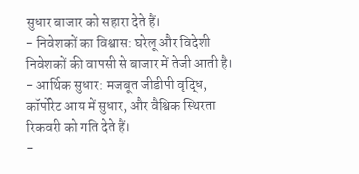सुधार बाजार को सहारा देते हैं।
- निवेशकों का विश्वास: घरेलू और विदेशी निवेशकों की वापसी से बाजार में तेजी आती है।
- आर्थिक सुधार: मजबूत जीडीपी वृद्धि, कॉर्पोरेट आय में सुधार, और वैश्विक स्थिरता रिकवरी को गति देते हैं।
-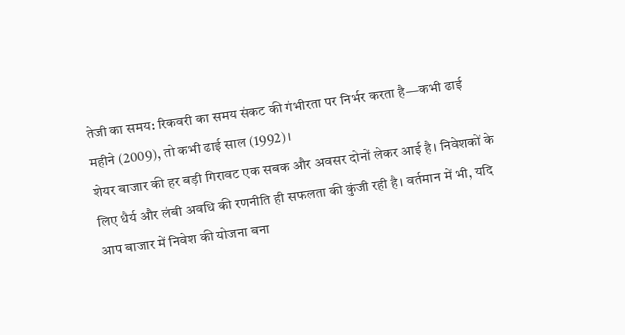तेजी का समय: रिकवरी का समय संकट की गंभीरता पर निर्भर करता है—कभी ढाई महीने (2009), तो कभी ढाई साल (1992)।
शेयर बाजार की हर बड़ी गिरावट एक सबक और अवसर दोनों लेकर आई है। निवेशकों के लिए धैर्य और लंबी अवधि की रणनीति ही सफलता की कुंजी रही है। वर्तमान में भी, यदि आप बाजार में निवेश की योजना बना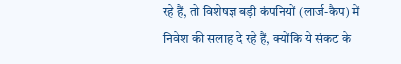रहे हैं, तो विशेषज्ञ बड़ी कंपनियों (लार्ज-कैप) में निवेश की सलाह दे रहे हैं, क्योंकि ये संकट के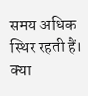समय अधिक स्थिर रहती हैं। क्या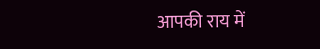आपकी राय में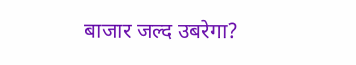बाजार जल्द उबरेगा?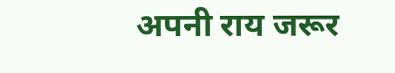अपनी राय जरूर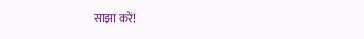साझा करें!